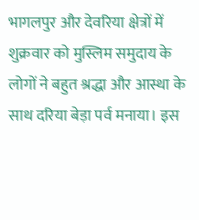भागलपुर और देवरिया क्षेत्रों में शुक्रवार को मुस्लिम समुदाय के लोगों ने बहुत श्रद्धा और आस्था के साथ दरिया बेड़ा पर्व मनाया। इस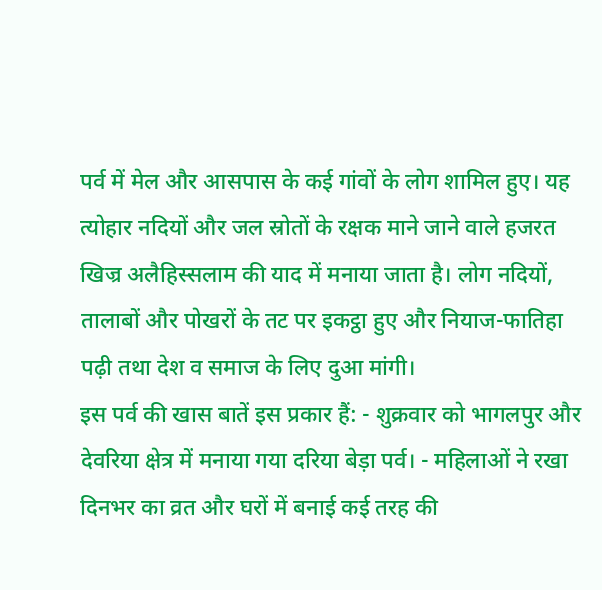पर्व में मेल और आसपास के कई गांवों के लोग शामिल हुए। यह त्योहार नदियों और जल स्रोतों के रक्षक माने जाने वाले हजरत खिज्र अलैहिस्सलाम की याद में मनाया जाता है। लोग नदियों, तालाबों और पोखरों के तट पर इकट्ठा हुए और नियाज-फातिहा पढ़ी तथा देश व समाज के लिए दुआ मांगी।
इस पर्व की खास बातें इस प्रकार हैं: - शुक्रवार को भागलपुर और देवरिया क्षेत्र में मनाया गया दरिया बेड़ा पर्व। - महिलाओं ने रखा दिनभर का व्रत और घरों में बनाई कई तरह की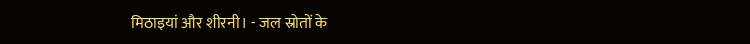मिठाइयां और शीरनी। - जल स्रोतों के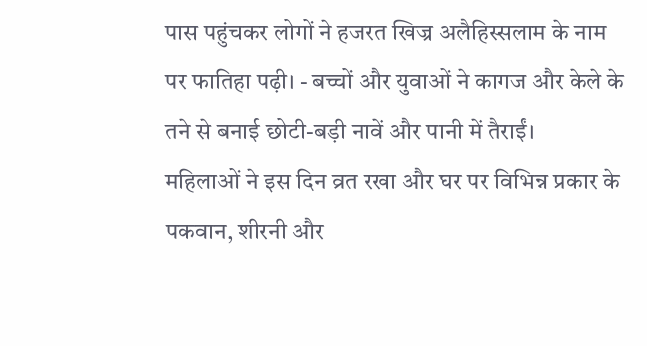पास पहुंचकर लोगों ने हजरत खिज्र अलैहिस्सलाम के नाम पर फातिहा पढ़ी। - बच्चों और युवाओं ने कागज और केले के तने से बनाई छोटी-बड़ी नावें और पानी में तैराईं।
महिलाओं ने इस दिन व्रत रखा और घर पर विभिन्न प्रकार के पकवान, शीरनी और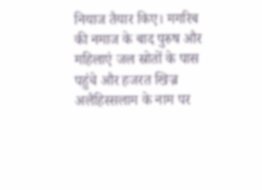नियाज तैयार किए। मगरिब की नमाज के बाद पुरुष और महिलाएं जल स्रोतों के पास पहुंचे और हजरत खिज्र अलैहिस्सलाम के नाम पर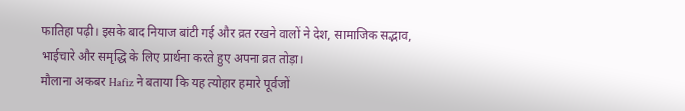फातिहा पढ़ी। इसके बाद नियाज बांटी गई और व्रत रखने वालों ने देश, सामाजिक सद्भाव, भाईचारे और समृद्धि के लिए प्रार्थना करते हुए अपना व्रत तोड़ा।
मौलाना अकबर Hafiz ने बताया कि यह त्योहार हमारे पूर्वजों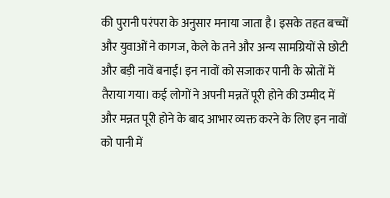की पुरानी परंपरा के अनुसार मनाया जाता है। इसके तहत बच्चों और युवाओं ने कागज, केले के तने और अन्य सामग्रियों से छोटी और बड़ी नावें बनाईं। इन नावों को सजाकर पानी के स्रोतों में तैराया गया। कई लोगों ने अपनी मन्नतें पूरी होने की उम्मीद में और मन्नत पूरी होने के बाद आभार व्यक्त करने के लिए इन नावों को पानी में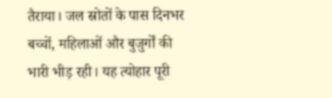तैराया। जल स्रोतों के पास दिनभर बच्चों, महिलाओं और बुजुर्गों की भारी भीड़ रही। यह त्योहार पूरी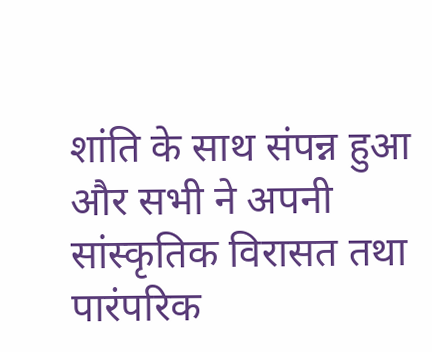शांति के साथ संपन्न हुआ और सभी ने अपनी सांस्कृतिक विरासत तथा पारंपरिक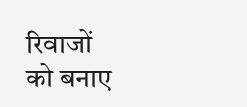रिवाजों को बनाए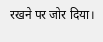रखने पर जोर दिया।